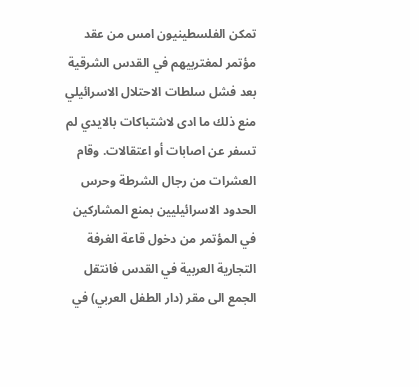تمكن الفلسطينيون امس من عقد مؤتمر لمغتربيهم في القدس الشرقية بعد فشل سلطات الاحتلال الاسرائيلي منع ذلك ما ادى لاشتباكات بالايدي لم تسفر عن اصابات أو اعتقالات. وقام العشرات من رجال الشرطة وحرس الحدود الاسرائيليين بمنع المشاركين في المؤتمر من دخول قاعة الغرفة التجارية العربية في القدس فانتقل الجمع الى مقر (دار الطفل العربي) في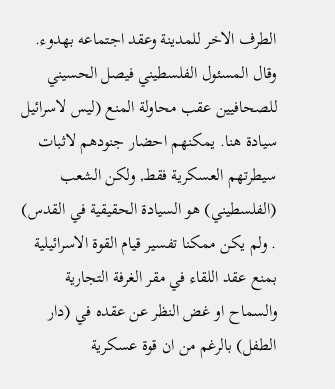الطرف الاخر للمدينة وعقد اجتماعه بهدوء. وقال المسئول الفلسطيني فيصل الحسيني للصحافيين عقب محاولة المنع (ليس لاسرائيل سيادة هنا. يمكنهم احضار جنودهم لاثبات سيطرتهم العسكرية فقط, ولكن الشعب (الفلسطيني) هو السيادة الحقيقية في القدس) . ولم يكن ممكنا تفسير قيام القوة الاسرائيلية بمنع عقد اللقاء في مقر الغرفة التجارية والسماح او غض النظر عن عقده في (دار الطفل) بالرغم من ان قوة عسكرية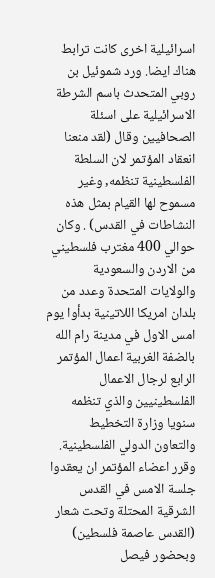اسرائيلية اخرى كانت ترابط هناك ايضا. ورد شموئيل بن روبي المتحدث باسم الشرطة الاسرائيلية على اسئلة الصحافيين وقال (لقد منعنا انعقاد المؤتمر لان السلطة الفلسطينية تنظمه, وغير مسموح لها القيام بمثل هذه النشاطات في القدس) . وكان حوالي 400 مغترب فلسطيني من الاردن والسعودية والولايات المتحدة وعدد من بلدان امريكا اللاتينية بدأوا يوم امس الاول في مدينة رام الله بالضفة الغربية اعمال المؤتمر الرابع لرجال الاعمال الفلسطينيين والذي تنظمه سنويا وزارة التخطيط والتعاون الدولي الفلسطينية. وقرر اعضاء المؤتمر ان يعقدوا جلسة الامس في القدس الشرقية المحتلة وتحت شعار (القدس عاصمة فلسطين) وبحضور فيصل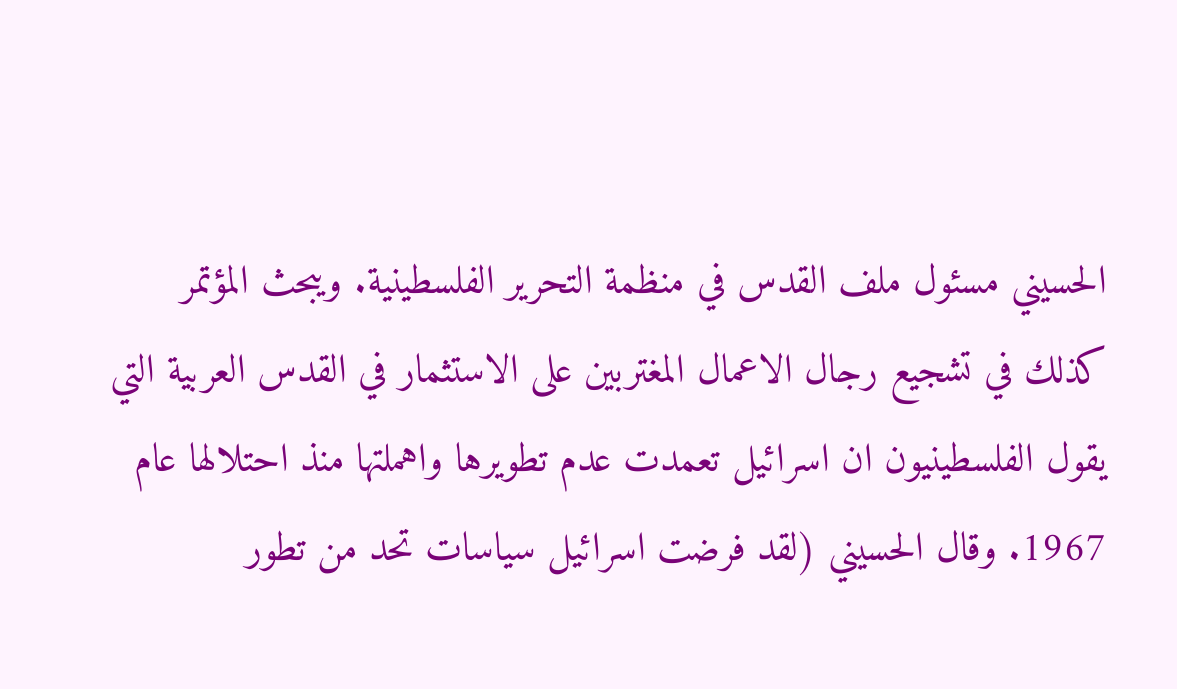الحسيني مسئول ملف القدس في منظمة التحرير الفلسطينية. ويبحث المؤتمر كذلك في تشجيع رجال الاعمال المغتربين على الاستثمار في القدس العربية التي يقول الفلسطينيون ان اسرائيل تعمدت عدم تطويرها واهملتها منذ احتلالها عام 1967. وقال الحسيني (لقد فرضت اسرائيل سياسات تحد من تطور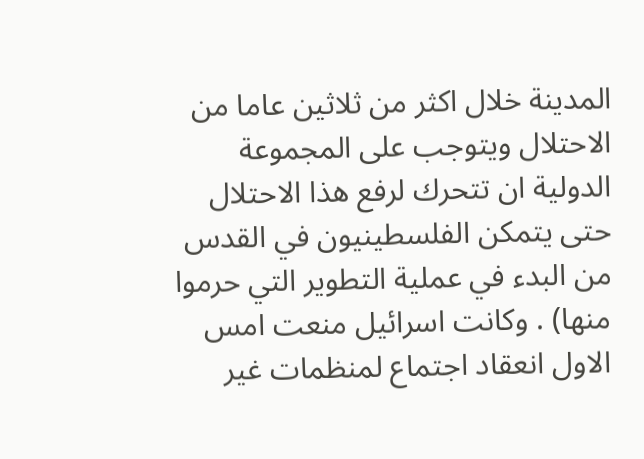المدينة خلال اكثر من ثلاثين عاما من الاحتلال ويتوجب على المجموعة الدولية ان تتحرك لرفع هذا الاحتلال حتى يتمكن الفلسطينيون في القدس من البدء في عملية التطوير التي حرموا منها) . وكانت اسرائيل منعت امس الاول انعقاد اجتماع لمنظمات غير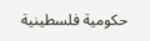حكومية فلسطينية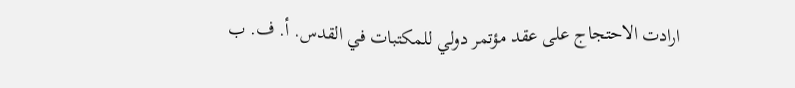ارادت الاحتجاج على عقد مؤتمر دولي للمكتبات في القدس. أ. ف. ب